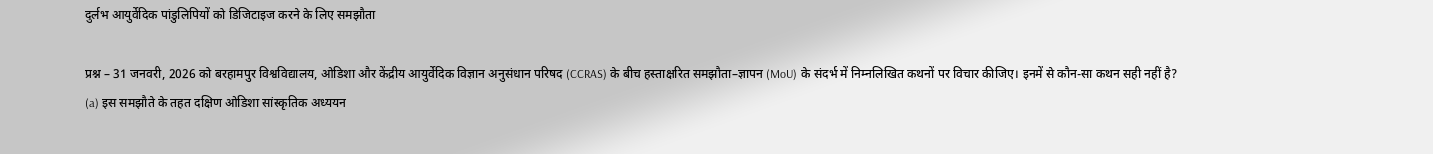दुर्लभ आयुर्वेदिक पांडुलिपियों को डिजिटाइज करने के लिए समझौता

प्रश्न – 31 जनवरी, 2026 को बरहामपुर विश्वविद्यालय, ओडिशा और केंद्रीय आयुर्वेदिक विज्ञान अनुसंधान परिषद (CCRAS) के बीच हस्ताक्षरित समझौता–ज्ञापन (MoU) के संदर्भ में निम्नलिखित कथनों पर विचार कीजिए। इनमें से कौन-सा कथन सही नहीं है?
(a) इस समझौते के तहत दक्षिण ओडिशा सांस्कृतिक अध्ययन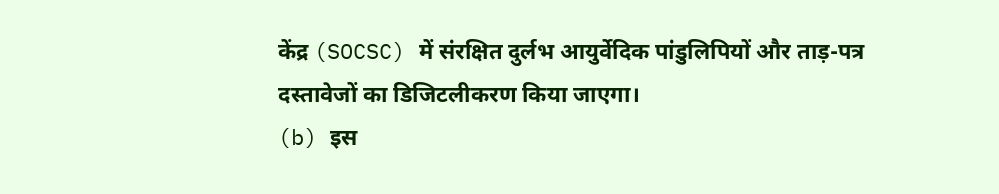केंद्र (SOCSC) में संरक्षित दुर्लभ आयुर्वेदिक पांडुलिपियों और ताड़-पत्र दस्तावेजों का डिजिटलीकरण किया जाएगा।
(b) इस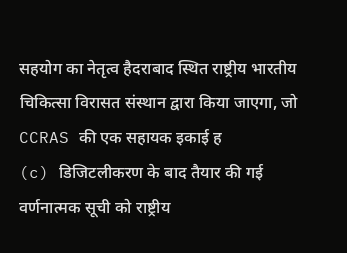सहयोग का नेतृत्व हैदराबाद स्थित राष्ट्रीय भारतीय चिकित्सा विरासत संस्थान द्वारा किया जाएगा, जो CCRAS की एक सहायक इकाई ह
(c) डिजिटलीकरण के बाद तैयार की गई वर्णनात्मक सूची को राष्ट्रीय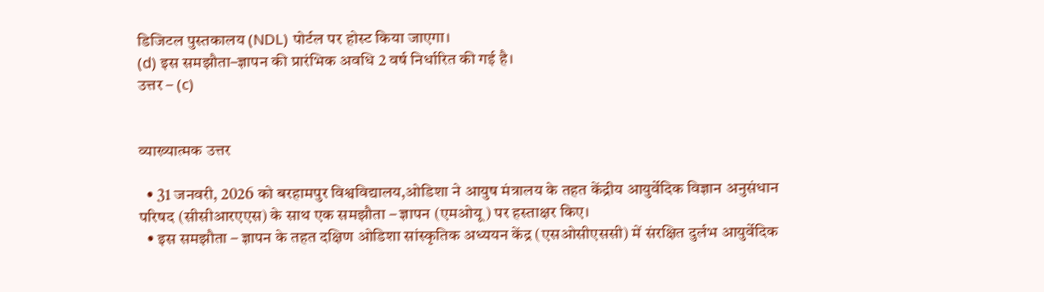डिजिटल पुस्तकालय (NDL) पोर्टल पर होस्ट किया जाएगा।
(d) इस समझौता–ज्ञापन की प्रारंभिक अवधि 2 वर्ष निर्धारित की गई है।
उत्तर – (c)


व्याख्यात्मक उत्तर

  • 31 जनवरी, 2026 को बरहामपुर विश्वविद्यालय,ओडिशा ने आयुष मंत्रालय के तहत केंद्रीय आयुर्वेदिक विज्ञान अनुसंधान परिषद (सीसीआरएएस) के साथ एक समझौता – ज्ञापन (एमओयू) पर हस्ताक्षर किए।
  • इस समझौता – ज्ञापन के तहत दक्षिण ओडिशा सांस्कृतिक अध्ययन केंद्र (एसओसीएससी) में संरक्षित दुर्लभ आयुर्वेदिक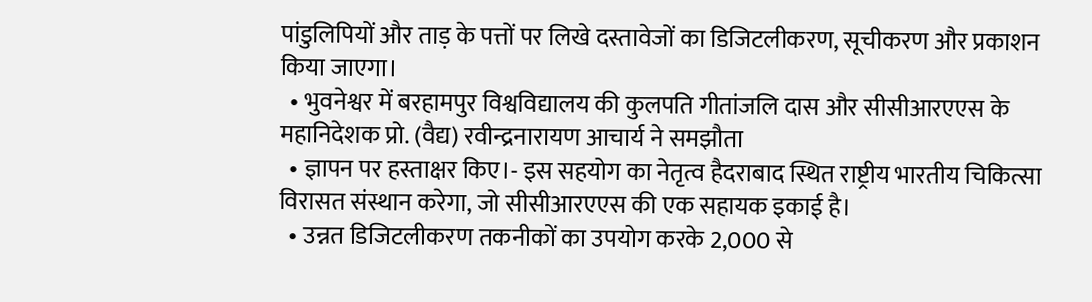पांडुलिपियों और ताड़ के पत्तों पर लिखे दस्तावेजों का डिजिटलीकरण, सूचीकरण और प्रकाशन किया जाएगा।
  • भुवनेश्वर में बरहामपुर विश्वविद्यालय की कुलपति गीतांजलि दास और सीसीआरएएस के महानिदेशक प्रो. (वैद्य) रवीन्द्रनारायण आचार्य ने समझौता
  • ज्ञापन पर हस्ताक्षर किए।- इस सहयोग का नेतृत्व हैदराबाद स्थित राष्ट्रीय भारतीय चिकित्सा विरासत संस्थान करेगा, जो सीसीआरएएस की एक सहायक इकाई है।
  • उन्नत डिजिटलीकरण तकनीकों का उपयोग करके 2,000 से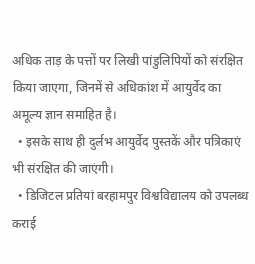अधिक ताड़ के पत्तों पर लिखी पांडुलिपियों को संरक्षित किया जाएगा, जिनमें से अधिकांश में आयुर्वेद का अमूल्य ज्ञान समाहित है।
  • इसके साथ ही दुर्लभ आयुर्वेद पुस्तकें और पत्रिकाएं भी संरक्षित की जाएंगी।
  • डिजिटल प्रतियां बरहामपुर विश्वविद्यालय को उपलब्ध कराई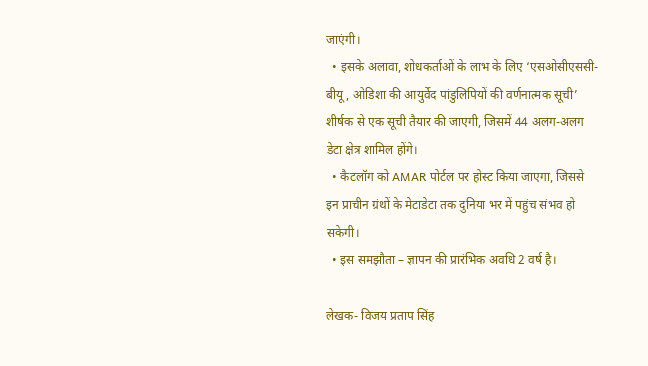जाएंगी।
  • इसके अलावा, शोधकर्ताओं के लाभ के लिए ‘एसओसीएससी-बीयू, ओडिशा की आयुर्वेद पांडुलिपियों की वर्णनात्मक सूची’ शीर्षक से एक सूची तैयार की जाएगी, जिसमें 44 अलग-अलग डेटा क्षेत्र शामिल होंगे।
  • कैटलॉग को AMAR पोर्टल पर होस्ट किया जाएगा, जिससे इन प्राचीन ग्रंथों के मेटाडेटा तक दुनिया भर में पहुंच संभव हो सकेगी।
  • इस समझौता – ज्ञापन की प्रारंभिक अवधि 2 वर्ष है।

लेखक- विजय प्रताप सिंह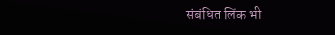संबंधित लिंक भी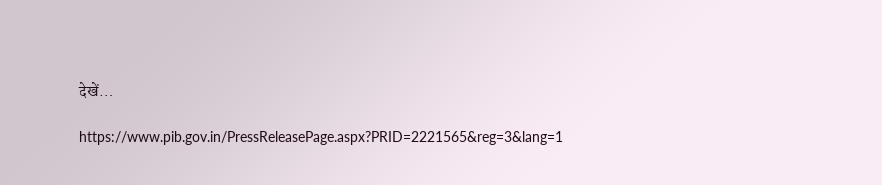देखें…

https://www.pib.gov.in/PressReleasePage.aspx?PRID=2221565&reg=3&lang=1